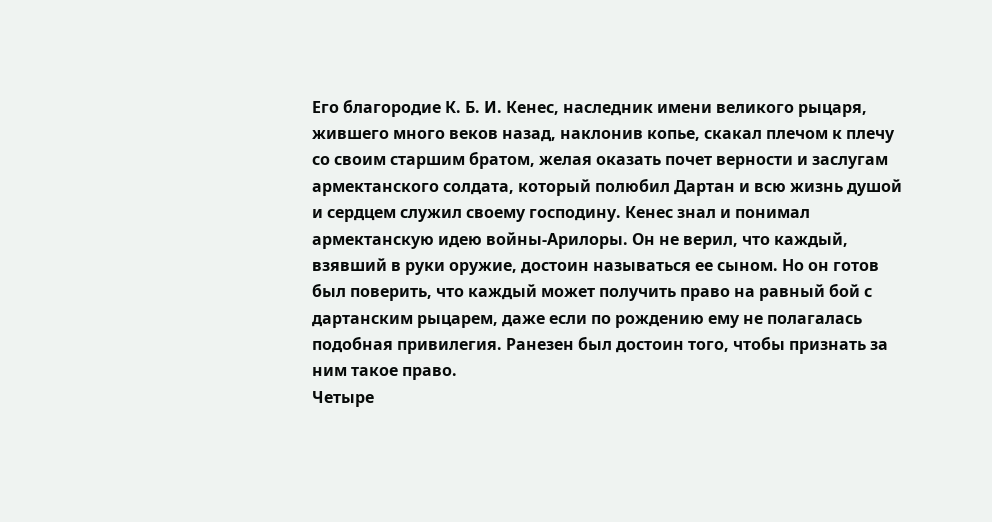Его благородие К. Б. И. Кенес, наследник имени великого рыцаря, жившего много веков назад, наклонив копье, скакал плечом к плечу со своим старшим братом, желая оказать почет верности и заслугам армектанского солдата, который полюбил Дартан и всю жизнь душой и сердцем служил своему господину. Кенес знал и понимал армектанскую идею войны-Арилоры. Он не верил, что каждый, взявший в руки оружие, достоин называться ее сыном. Но он готов был поверить, что каждый может получить право на равный бой с дартанским рыцарем, даже если по рождению ему не полагалась подобная привилегия. Ранезен был достоин того, чтобы признать за ним такое право.
Четыре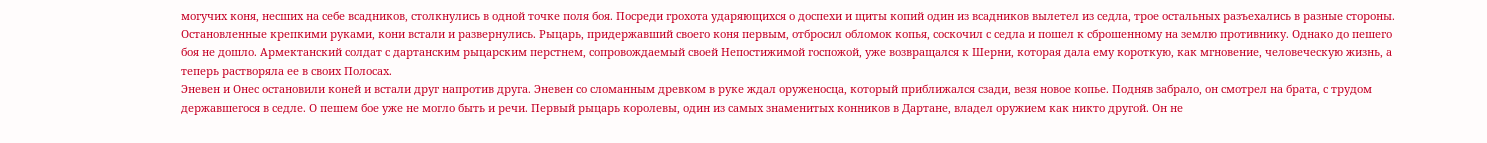могучих коня, несших на себе всадников, столкнулись в одной точке поля боя. Посреди грохота ударяющихся о доспехи и щиты копий один из всадников вылетел из седла, трое остальных разъехались в разные стороны. Остановленные крепкими руками, кони встали и развернулись. Рыцарь, придержавший своего коня первым, отбросил обломок копья, соскочил с седла и пошел к сброшенному на землю противнику. Однако до пешего боя не дошло. Армектанский солдат с дартанским рыцарским перстнем, сопровождаемый своей Непостижимой госпожой, уже возвращался к Шерни, которая дала ему короткую, как мгновение, человеческую жизнь, а теперь растворяла ее в своих Полосах.
Эневен и Онес остановили коней и встали друг напротив друга. Эневен со сломанным древком в руке ждал оруженосца, который приближался сзади, везя новое копье. Подняв забрало, он смотрел на брата, с трудом державшегося в седле. О пешем бое уже не могло быть и речи. Первый рыцарь королевы, один из самых знаменитых конников в Дартане, владел оружием как никто другой. Он не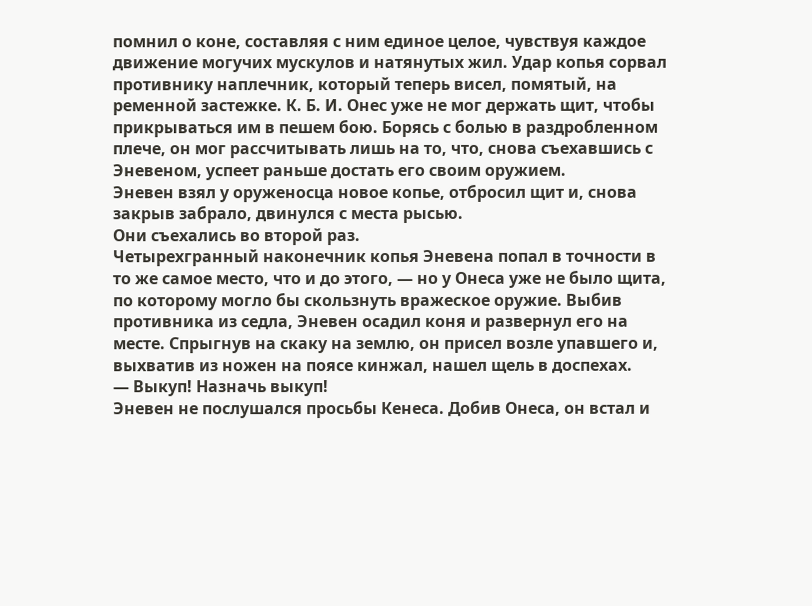помнил о коне, составляя с ним единое целое, чувствуя каждое движение могучих мускулов и натянутых жил. Удар копья сорвал противнику наплечник, который теперь висел, помятый, на ременной застежке. К. Б. И. Онес уже не мог держать щит, чтобы прикрываться им в пешем бою. Борясь с болью в раздробленном плече, он мог рассчитывать лишь на то, что, снова съехавшись с Эневеном, успеет раньше достать его своим оружием.
Эневен взял у оруженосца новое копье, отбросил щит и, снова закрыв забрало, двинулся с места рысью.
Они съехались во второй раз.
Четырехгранный наконечник копья Эневена попал в точности в то же самое место, что и до этого, — но у Онеса уже не было щита, по которому могло бы скользнуть вражеское оружие. Выбив противника из седла, Эневен осадил коня и развернул его на месте. Спрыгнув на скаку на землю, он присел возле упавшего и, выхватив из ножен на поясе кинжал, нашел щель в доспехах.
— Выкуп! Назначь выкуп!
Эневен не послушался просьбы Кенеса. Добив Онеса, он встал и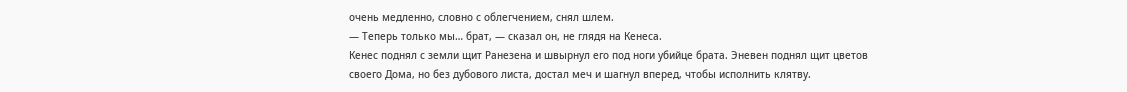очень медленно, словно с облегчением, снял шлем.
— Теперь только мы… брат, — сказал он, не глядя на Кенеса.
Кенес поднял с земли щит Ранезена и швырнул его под ноги убийце брата. Эневен поднял щит цветов своего Дома, но без дубового листа, достал меч и шагнул вперед, чтобы исполнить клятву.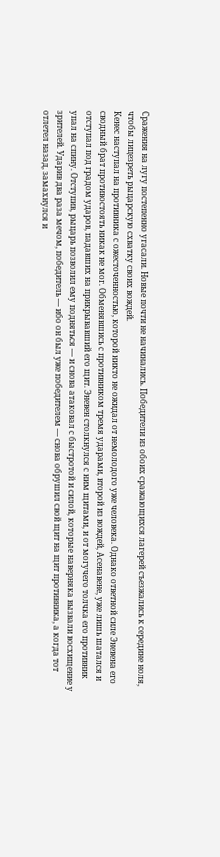Сражения на лугу постепенно угасали. Новые почти не начинались. Победители из обоих сражающихся лагерей съезжались к середине ноля, чтобы лицезреть рыцарскую схватку своих вождей.
Кенес наступал на противника с ожесточенностью, которой никто не ожидал от немолодого уже человека. Однако ответной силе Эневена его сводный брат противостоять никак не мог. Обменявшись с противником тремя ударами, второй из вождей, Асенавене, уже лишь шатался и отступал под градом ударов, падавших на прикрывавший его щит. Эневен столкнулся с ним щитами, и от могучего толчка его противник упал на спину. Отступив, рыцарь позволил ему подняться — и снова атаковал с быстротой и силой, которые наверняка вызвали восхищение у зрителей. Ударив два раза мечом, победитель — ибо он был уже победителем — снова обрушил свой щит на щит противника, а когда тот отлетел назад, замахнулся и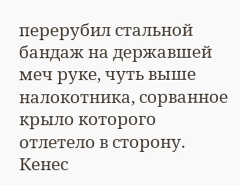перерубил стальной бандаж на державшей меч руке, чуть выше налокотника, сорванное крыло которого отлетело в сторону. Кенес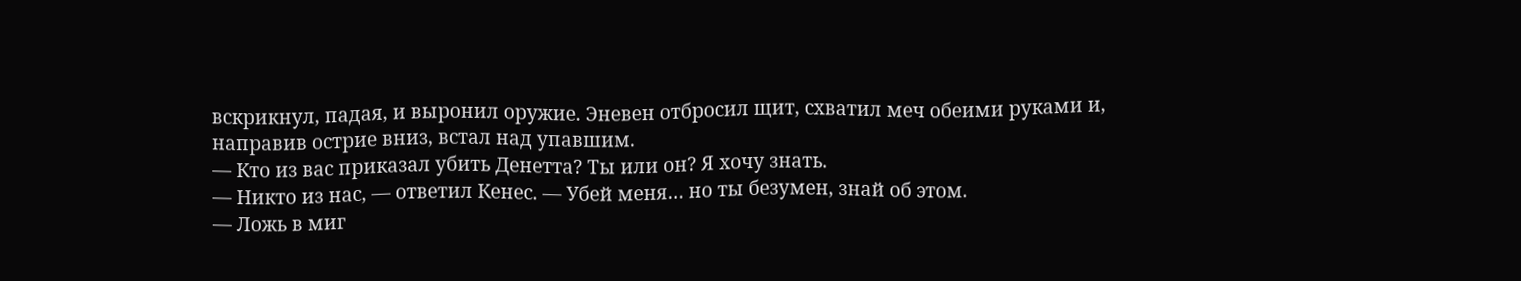вскрикнул, падая, и выронил оружие. Эневен отбросил щит, схватил меч обеими руками и, направив острие вниз, встал над упавшим.
— Кто из вас приказал убить Денетта? Ты или он? Я хочу знать.
— Никто из нас, — ответил Кенес. — Убей меня… но ты безумен, знай об этом.
— Ложь в миг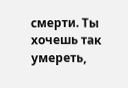смерти. Ты хочешь так умереть,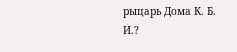рыцарь Дома К. Б. И.?